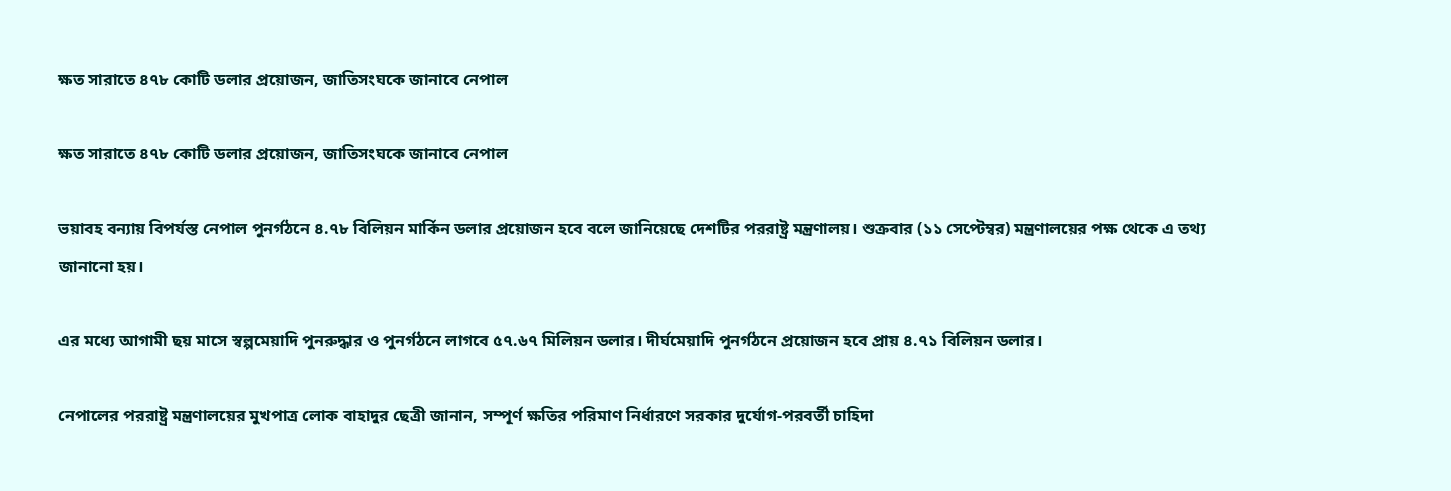ক্ষত সারাতে ৪৭৮ কোটি ডলার প্রয়োজন, জাতিসংঘকে জানাবে নেপাল

ক্ষত সারাতে ৪৭৮ কোটি ডলার প্রয়োজন, জাতিসংঘকে জানাবে নেপাল

ভয়াবহ বন্যায় বিপর্যস্ত নেপাল পুনর্গঠনে ৪.৭৮ বিলিয়ন মার্কিন ডলার প্রয়োজন হবে বলে জানিয়েছে দেশটির পররাষ্ট্র মন্ত্রণালয়। শুক্রবার (১১ সেপ্টেম্বর) মন্ত্রণালয়ের পক্ষ থেকে এ তথ্য জানানো হয়।

এর মধ্যে আগামী ছয় মাসে স্বল্পমেয়াদি পুনরুদ্ধার ও পুনর্গঠনে লাগবে ৫৭.৬৭ মিলিয়ন ডলার। দীর্ঘমেয়াদি পুনর্গঠনে প্রয়োজন হবে প্রায় ৪.৭১ বিলিয়ন ডলার।

নেপালের পররাষ্ট্র মন্ত্রণালয়ের মুখপাত্র লোক বাহাদুর ছেত্রী জানান, সম্পূর্ণ ক্ষতির পরিমাণ নির্ধারণে সরকার দুর্যোগ-পরবর্তী চাহিদা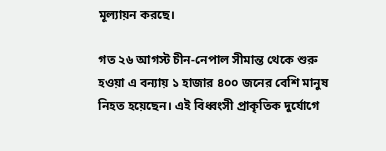মূল্যায়ন করছে।

গত ২৬ আগস্ট চীন-নেপাল সীমান্ত থেকে শুরু হওয়া এ বন্যায় ১ হাজার ৪০০ জনের বেশি মানুষ নিহত হয়েছেন। এই বিধ্বংসী প্রাকৃতিক দুর্যোগে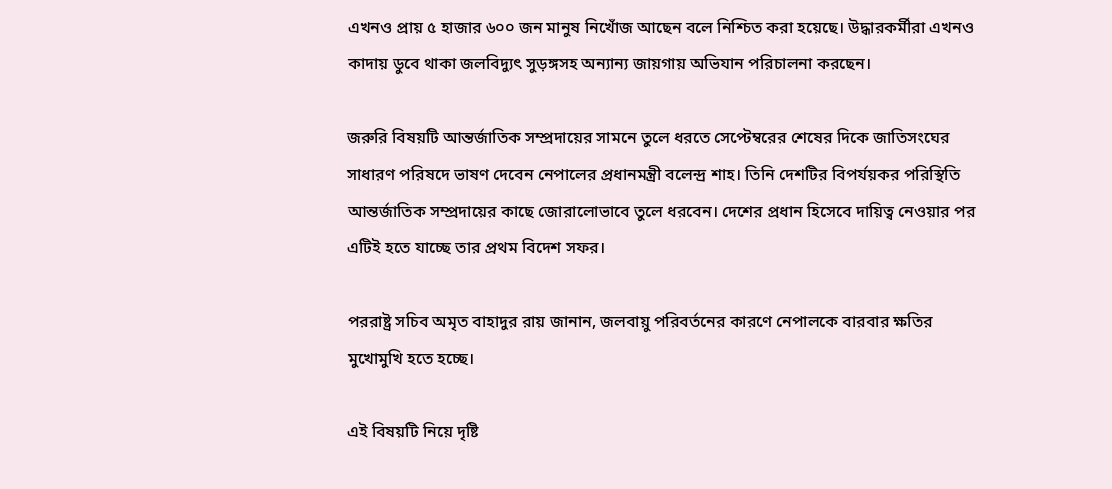এখনও প্রায় ৫ হাজার ৬০০ জন মানুষ নিখোঁজ আছেন বলে নিশ্চিত করা হয়েছে। উদ্ধারকর্মীরা এখনও কাদায় ডুবে থাকা জলবিদ্যুৎ সুড়ঙ্গসহ অন্যান্য জায়গায় অভিযান পরিচালনা করছেন।

জরুরি বিষয়টি আন্তর্জাতিক সম্প্রদায়ের সামনে তুলে ধরতে সেপ্টেম্বরের শেষের দিকে জাতিসংঘের সাধারণ পরিষদে ভাষণ দেবেন নেপালের প্রধানমন্ত্রী বলেন্দ্র শাহ। তিনি দেশটির বিপর্যয়কর পরিস্থিতি আন্তর্জাতিক সম্প্রদায়ের কাছে জোরালোভাবে তুলে ধরবেন। দেশের প্রধান হিসেবে দায়িত্ব নেওয়ার পর এটিই হতে যাচ্ছে তার প্রথম বিদেশ সফর।

পররাষ্ট্র সচিব অমৃত বাহাদুর রায় জানান, জলবায়ু পরিবর্তনের কারণে নেপালকে বারবার ক্ষতির মুখোমুখি হতে হচ্ছে।

এই বিষয়টি নিয়ে দৃষ্টি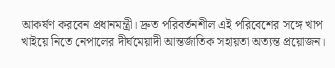আকর্ষণ করবেন প্রধানমন্ত্রী। দ্রুত পরিবর্তনশীল এই পরিবেশের সঙ্গে খাপ খাইয়ে নিতে নেপালের দীর্ঘমেয়াদী আন্তর্জাতিক সহায়তা অত্যন্ত প্রয়োজন।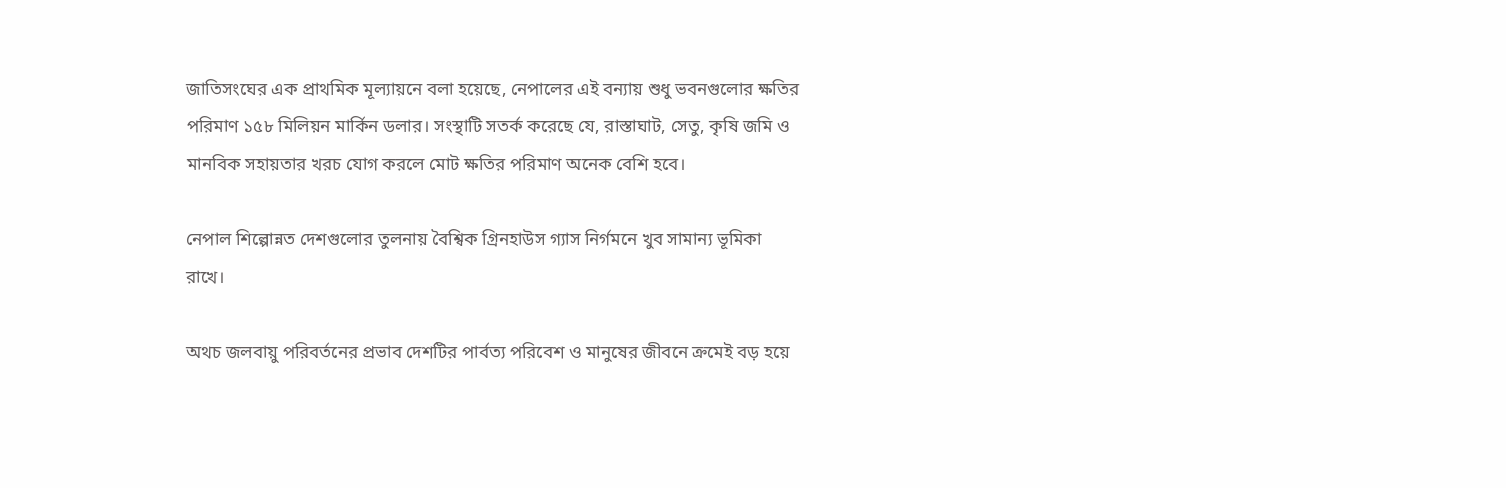জাতিসংঘের এক প্রাথমিক মূল্যায়নে বলা হয়েছে, নেপালের এই বন্যায় শুধু ভবনগুলোর ক্ষতির পরিমাণ ১৫৮ মিলিয়ন মার্কিন ডলার। সংস্থাটি সতর্ক করেছে যে, রাস্তাঘাট, সেতু, কৃষি জমি ও মানবিক সহায়তার খরচ যোগ করলে মোট ক্ষতির পরিমাণ অনেক বেশি হবে।

নেপাল শিল্পোন্নত দেশগুলোর তুলনায় বৈশ্বিক গ্রিনহাউস গ্যাস নির্গমনে খুব সামান্য ভূমিকা রাখে।

অথচ জলবায়ু পরিবর্তনের প্রভাব দেশটির পার্বত্য পরিবেশ ও মানুষের জীবনে ক্রমেই বড় হয়ে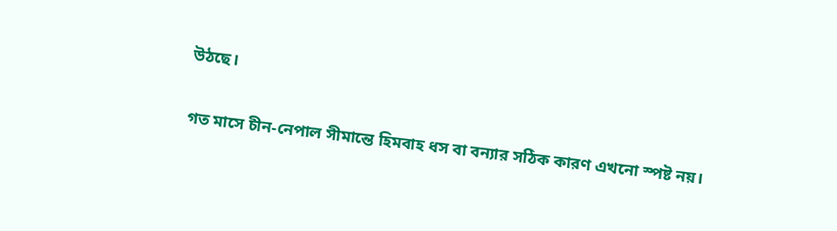উঠছে।

গত মাসে চীন-নেপাল সীমান্তে হিমবাহ ধস বা বন্যার সঠিক কারণ এখনো স্পষ্ট নয়।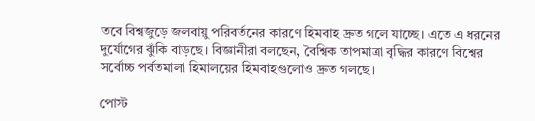তবে বিশ্বজুড়ে জলবায়ু পরিবর্তনের কারণে হিমবাহ দ্রুত গলে যাচ্ছে। এতে এ ধরনের দুর্যোগের ঝুঁকি বাড়ছে। বিজ্ঞানীরা বলছেন, বৈশ্বিক তাপমাত্রা বৃদ্ধির কারণে বিশ্বের সর্বোচ্চ পর্বতমালা হিমালয়ের হিমবাহগুলোও দ্রুত গলছে।

পোস্ট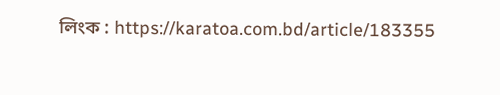লিংক : https://karatoa.com.bd/article/183355